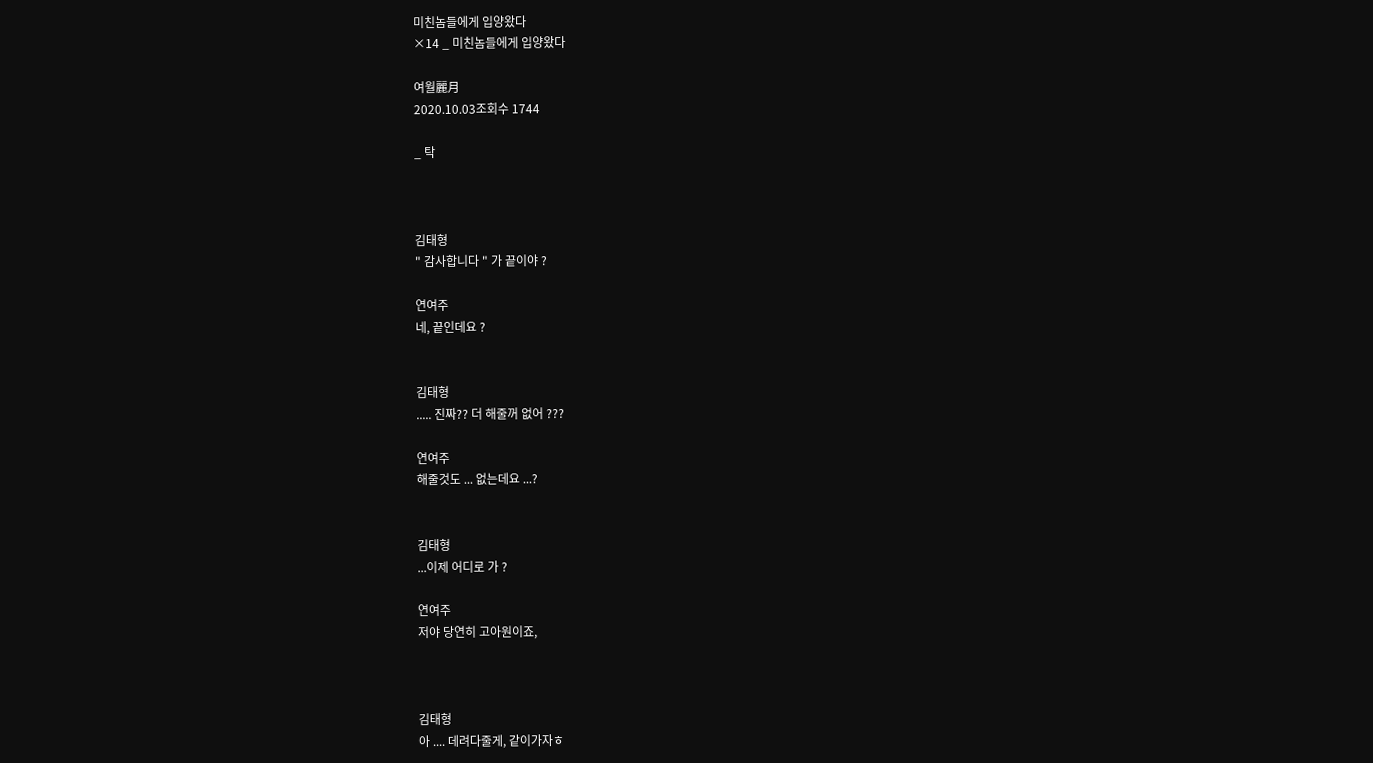미친놈들에게 입양왔다
×14 _ 미친놈들에게 입양왔다

여월麗月
2020.10.03조회수 1744

_ 탁



김태형
" 감사합니다 " 가 끝이야 ?

연여주
네, 끝인데요 ?


김태형
..... 진짜?? 더 해줄꺼 없어 ???

연여주
해줄것도 ... 없는데요 ...?


김태형
...이제 어디로 가 ?

연여주
저야 당연히 고아원이죠,



김태형
아 .... 데려다줄게, 같이가자ㅎ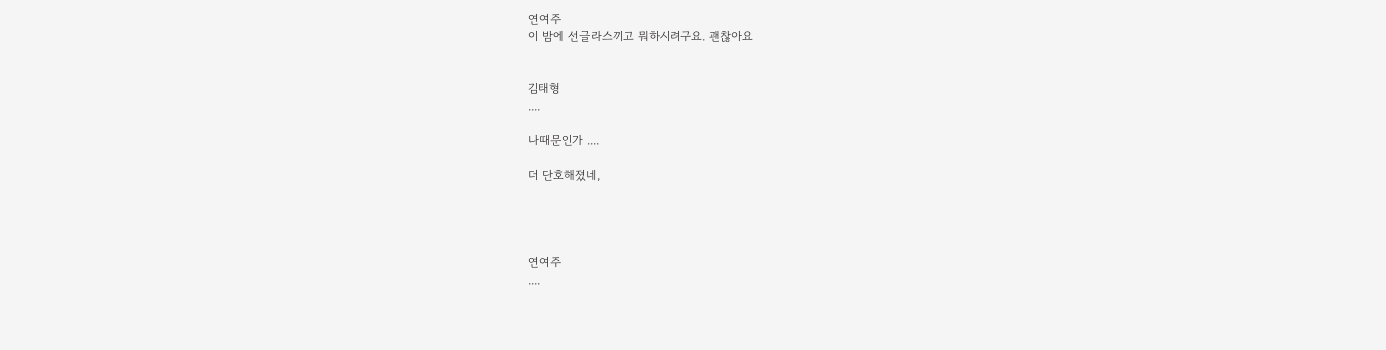연여주
이 밤에 선글라스끼고 뭐하시려구요. 괜찮아요


김태형
....

나때문인가 ....

더 단호해졌네,




연여주
....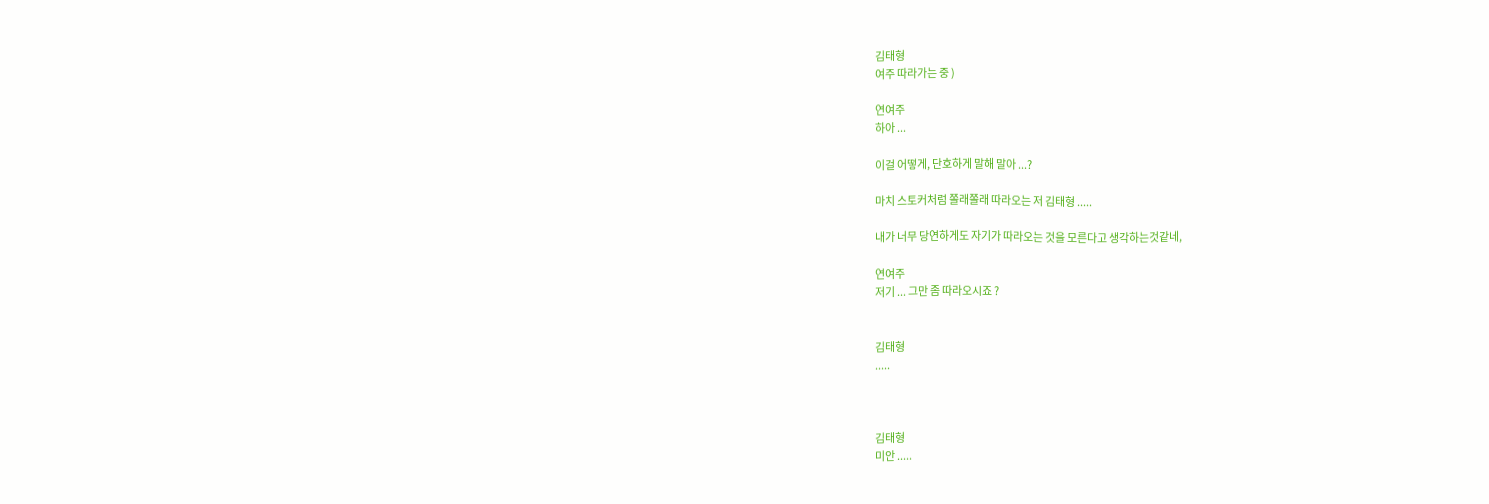김태형
여주 따라가는 중 )

연여주
하아 ...

이걸 어떻게, 단호하게 말해 말아 ...?

마치 스토커처럼 쫄래쫄래 따라오는 저 김태형 .....

내가 너무 당연하게도 자기가 따라오는 것을 모른다고 생각하는것같네,

연여주
저기 ... 그만 좀 따라오시죠 ?


김태형
.....



김태형
미안 .....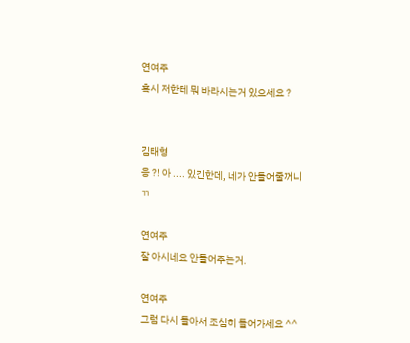연여주
혹시 저한테 뭐 바라시는거 있으세요 ?


김태형
응 ?! 아 .... 있긴한데, 네가 안들어줄꺼니ㄲ

연여주
잘 아시네요 안들어주는거.

연여주
그럼 다시 돌아서 조심히 들어가세요 ^^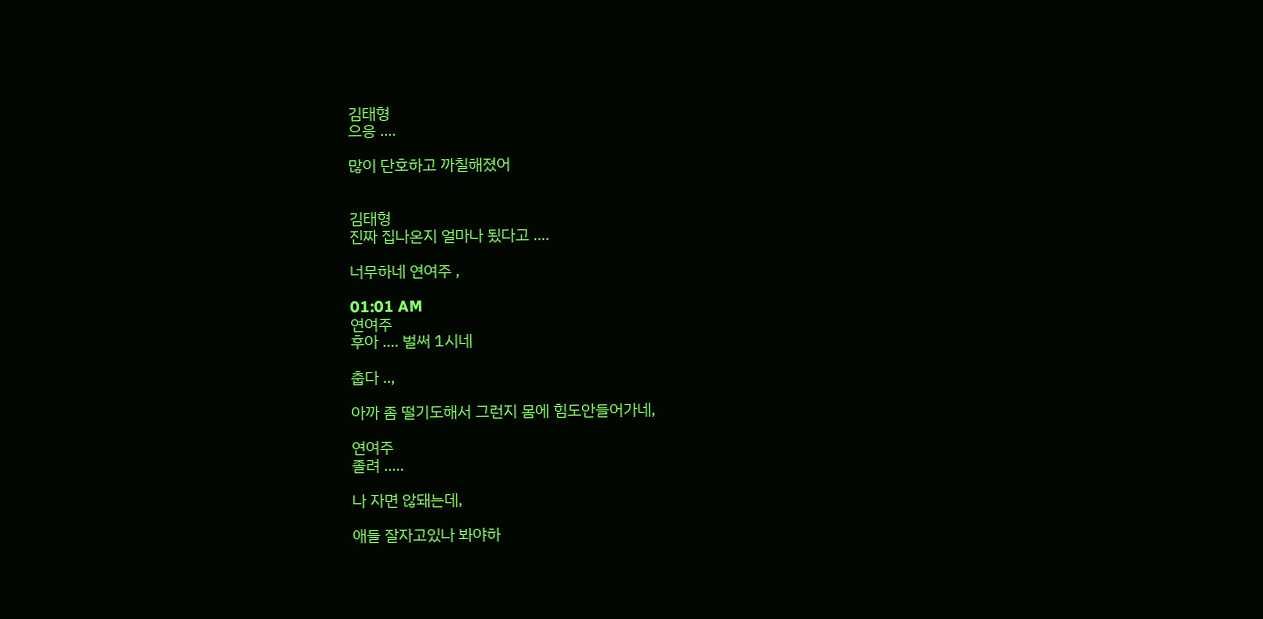김태형
으응 ....

많이 단호하고 까칠해졌어


김태형
진짜 집나온지 얼마나 됬다고 ....

너무하네 연여주 ,

01:01 AM
연여주
후아 .... 벌써 1시네

춥다 ..,

아까 좀 떨기도해서 그런지 몸에 힘도안들어가네,

연여주
졸려 .....

나 자면 않돼는데,

애들 잘자고있나 봐야하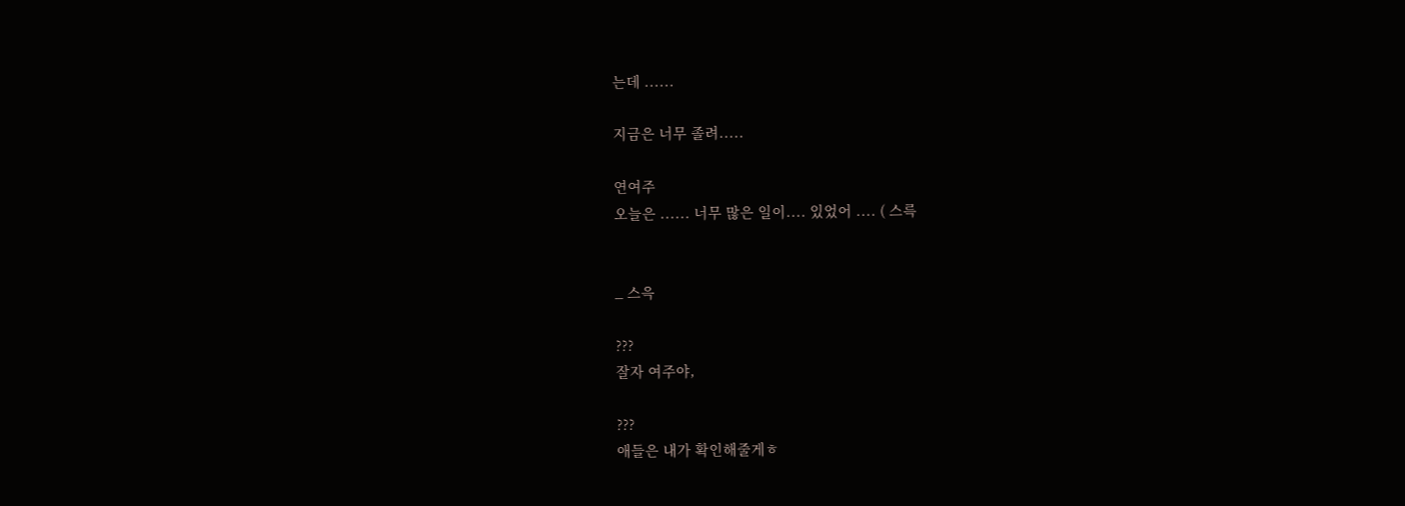는데 ......

지금은 너무 졸려.....

연여주
오늘은 ...... 너무 많은 일이.... 있었어 .... ( 스륵


_ 스윽

???
잘자 여주야,

???
애들은 내가 확인해줄게ㅎ